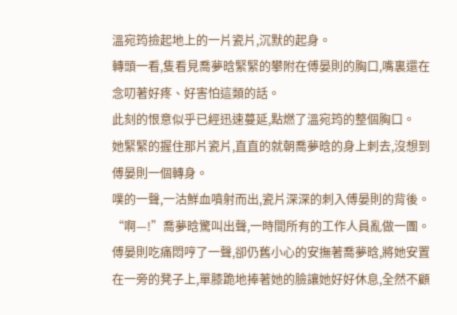溫宛筠撿起地上的一片瓷片,沉默的起身。
轉頭一看,隻看見喬夢晗緊緊的攀附在傅晏則的胸口,嘴裏還在念叨著好疼、好害怕這類的話。
此刻的恨意似乎已經迅速蔓延,點燃了溫宛筠的整個胸口。
她緊緊的握住那片瓷片,直直的就朝喬夢晗的身上刺去,沒想到傅晏則一個轉身。
噗的一聲,一沽鮮血噴射而出,瓷片深深的刺入傅晏則的背後。
“啊—!”喬夢晗驚叫出聲,一時間所有的工作人員亂做一團。
傅晏則吃痛悶哼了一聲,卻仍舊小心的安撫著喬夢晗,將她安置在一旁的凳子上,單膝跪地捧著她的臉讓她好好休息,全然不顧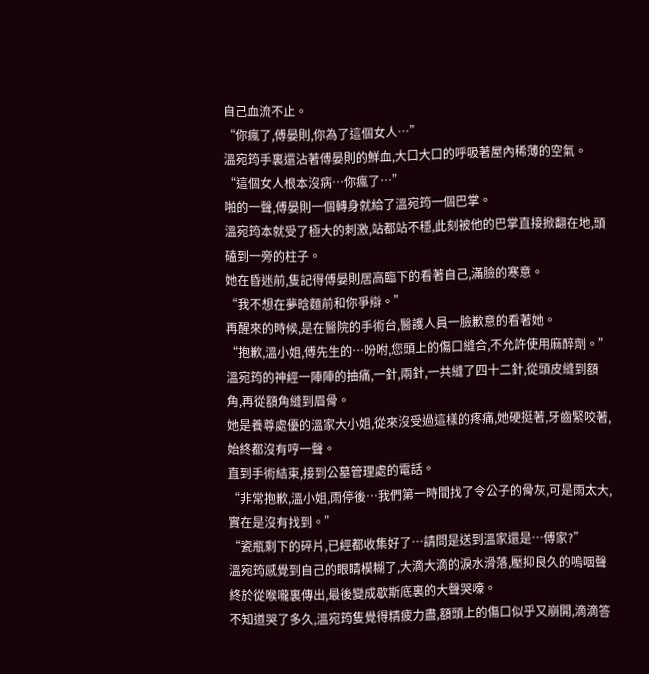自己血流不止。
“你瘋了,傅晏則,你為了這個女人…”
溫宛筠手裏還沾著傅晏則的鮮血,大口大口的呼吸著屋內稀薄的空氣。
“這個女人根本沒病…你瘋了…”
啪的一聲,傅晏則一個轉身就給了溫宛筠一個巴掌。
溫宛筠本就受了極大的刺激,站都站不穩,此刻被他的巴掌直接掀翻在地,頭磕到一旁的柱子。
她在昏迷前,隻記得傅晏則居高臨下的看著自己,滿臉的寒意。
“我不想在夢晗麵前和你爭辯。”
再醒來的時候,是在醫院的手術台,醫護人員一臉歉意的看著她。
“抱歉,溫小姐,傅先生的…吩咐,您頭上的傷口縫合,不允許使用麻醉劑。”
溫宛筠的神經一陣陣的抽痛,一針,兩針,一共縫了四十二針,從頭皮縫到額角,再從額角縫到眉骨。
她是養尊處優的溫家大小姐,從來沒受過這樣的疼痛,她硬挺著,牙齒緊咬著,始終都沒有哼一聲。
直到手術結束,接到公墓管理處的電話。
“非常抱歉,溫小姐,雨停後…我們第一時間找了令公子的骨灰,可是雨太大,實在是沒有找到。”
“瓷瓶剩下的碎片,已經都收集好了…請問是送到溫家還是…傅家?”
溫宛筠感覺到自己的眼睛模糊了,大滴大滴的淚水滑落,壓抑良久的嗚咽聲終於從喉嚨裏傳出,最後變成歇斯底裏的大聲哭嚎。
不知道哭了多久,溫宛筠隻覺得精疲力盡,額頭上的傷口似乎又崩開,滴滴答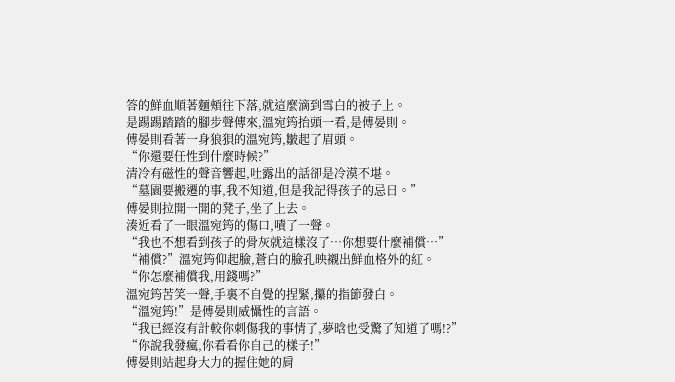答的鮮血順著麵頰往下落,就這麼滴到雪白的被子上。
是踢踢踏踏的腳步聲傳來,溫宛筠抬頭一看,是傅晏則。
傅晏則看著一身狼狽的溫宛筠,皺起了眉頭。
“你還要任性到什麼時候?”
清冷有磁性的聲音響起,吐露出的話卻是冷漠不堪。
“墓園要搬遷的事,我不知道,但是我記得孩子的忌日。”
傅晏則拉開一開的凳子,坐了上去。
湊近看了一眼溫宛筠的傷口,嘖了一聲。
“我也不想看到孩子的骨灰就這樣沒了…你想要什麼補償…”
“補償?”溫宛筠仰起臉,蒼白的臉孔映襯出鮮血格外的紅。
“你怎麼補償我,用錢嗎?”
溫宛筠苦笑一聲,手裏不自覺的捏緊,攥的指節發白。
“溫宛筠!”是傅晏則威懾性的言語。
“我已經沒有計較你刺傷我的事情了,夢晗也受驚了知道了嗎!?”
“你說我發瘋,你看看你自己的樣子!”
傅晏則站起身大力的握住她的肩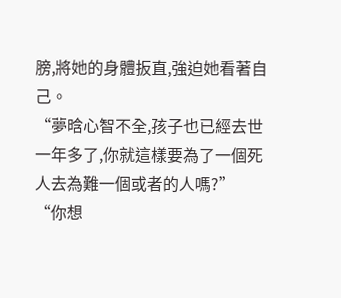膀,將她的身體扳直,強迫她看著自己。
“夢晗心智不全,孩子也已經去世一年多了,你就這樣要為了一個死人去為難一個或者的人嗎?”
“你想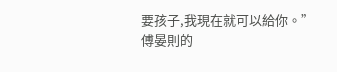要孩子,我現在就可以給你。”
傅晏則的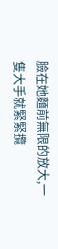臉在她麵前無限的放大,一隻大手就緊緊攬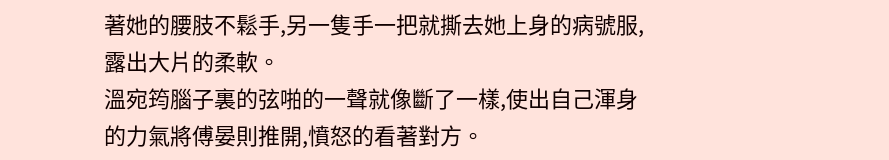著她的腰肢不鬆手,另一隻手一把就撕去她上身的病號服,露出大片的柔軟。
溫宛筠腦子裏的弦啪的一聲就像斷了一樣,使出自己渾身的力氣將傅晏則推開,憤怒的看著對方。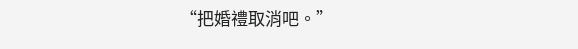“把婚禮取消吧。”